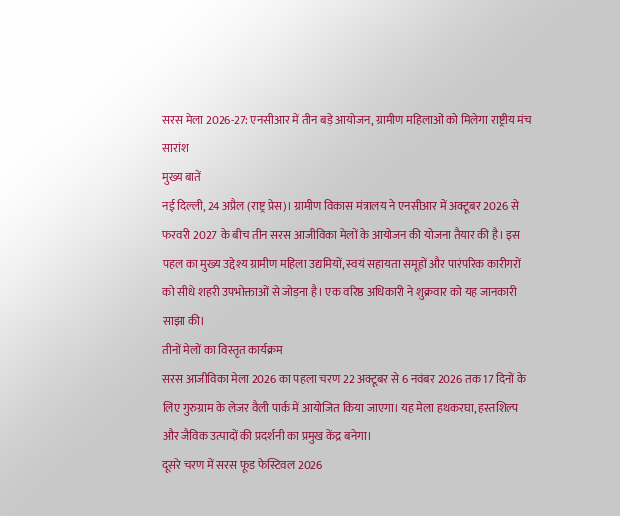सरस मेला 2026-27: एनसीआर में तीन बड़े आयोजन, ग्रामीण महिलाओं को मिलेगा राष्ट्रीय मंच
सारांश
मुख्य बातें
नई दिल्ली, 24 अप्रैल (राष्ट्र प्रेस)। ग्रामीण विकास मंत्रालय ने एनसीआर में अक्टूबर 2026 से फरवरी 2027 के बीच तीन सरस आजीविका मेलों के आयोजन की योजना तैयार की है। इस पहल का मुख्य उद्देश्य ग्रामीण महिला उद्यमियों, स्वयं सहायता समूहों और पारंपरिक कारीगरों को सीधे शहरी उपभोक्ताओं से जोड़ना है। एक वरिष्ठ अधिकारी ने शुक्रवार को यह जानकारी साझा की।
तीनों मेलों का विस्तृत कार्यक्रम
सरस आजीविका मेला 2026 का पहला चरण 22 अक्टूबर से 6 नवंबर 2026 तक 17 दिनों के लिए गुरुग्राम के लेजर वैली पार्क में आयोजित किया जाएगा। यह मेला हथकरघा, हस्तशिल्प और जैविक उत्पादों की प्रदर्शनी का प्रमुख केंद्र बनेगा।
दूसरे चरण में सरस फूड फेस्टिवल 2026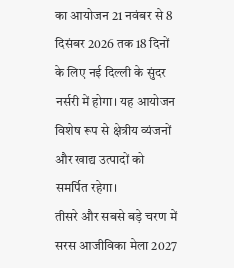का आयोजन 21 नवंबर से 8 दिसंबर 2026 तक 18 दिनों के लिए नई दिल्ली के सुंदर नर्सरी में होगा। यह आयोजन विशेष रूप से क्षेत्रीय व्यंजनों और खाद्य उत्पादों को समर्पित रहेगा।
तीसरे और सबसे बड़े चरण में सरस आजीविका मेला 2027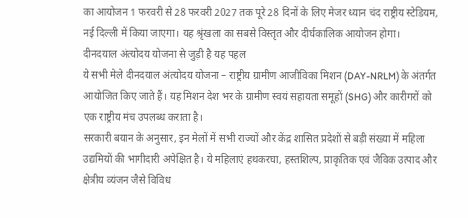का आयोजन 1 फरवरी से 28 फरवरी 2027 तक पूरे 28 दिनों के लिए मेजर ध्यान चंद राष्ट्रीय स्टेडियम, नई दिल्ली में किया जाएगा। यह श्रृंखला का सबसे विस्तृत और दीर्घकालिक आयोजन होगा।
दीनदयाल अंत्योदय योजना से जुड़ी है यह पहल
ये सभी मेले दीनदयाल अंत्योदय योजना – राष्ट्रीय ग्रामीण आजीविका मिशन (DAY-NRLM) के अंतर्गत आयोजित किए जाते हैं। यह मिशन देश भर के ग्रामीण स्वयं सहायता समूहों (SHG) और कारीगरों को एक राष्ट्रीय मंच उपलब्ध कराता है।
सरकारी बयान के अनुसार, इन मेलों में सभी राज्यों और केंद्र शासित प्रदेशों से बड़ी संख्या में महिला उद्यमियों की भागीदारी अपेक्षित है। ये महिलाएं हथकरघा, हस्तशिल्प, प्राकृतिक एवं जैविक उत्पाद और क्षेत्रीय व्यंजन जैसे विविध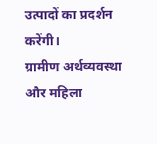उत्पादों का प्रदर्शन करेंगी।
ग्रामीण अर्थव्यवस्था और महिला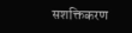सशक्तिकरण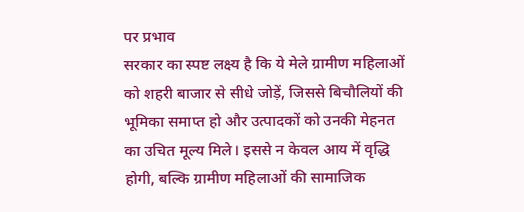पर प्रभाव
सरकार का स्पष्ट लक्ष्य है कि ये मेले ग्रामीण महिलाओं को शहरी बाजार से सीधे जोड़ें, जिससे बिचौलियों की भूमिका समाप्त हो और उत्पादकों को उनकी मेहनत का उचित मूल्य मिले। इससे न केवल आय में वृद्धि होगी, बल्कि ग्रामीण महिलाओं की सामाजिक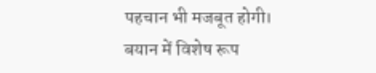पहचान भी मजबूत होगी।
बयान में विशेष रूप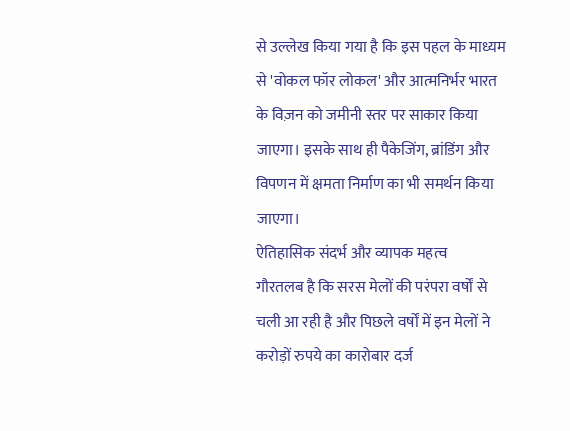से उल्लेख किया गया है कि इस पहल के माध्यम से 'वोकल फॉर लोकल' और आत्मनिर्भर भारत के विज़न को जमीनी स्तर पर साकार किया जाएगा। इसके साथ ही पैकेजिंग, ब्रांडिंग और विपणन में क्षमता निर्माण का भी समर्थन किया जाएगा।
ऐतिहासिक संदर्भ और व्यापक महत्व
गौरतलब है कि सरस मेलों की परंपरा वर्षों से चली आ रही है और पिछले वर्षों में इन मेलों ने करोड़ों रुपये का कारोबार दर्ज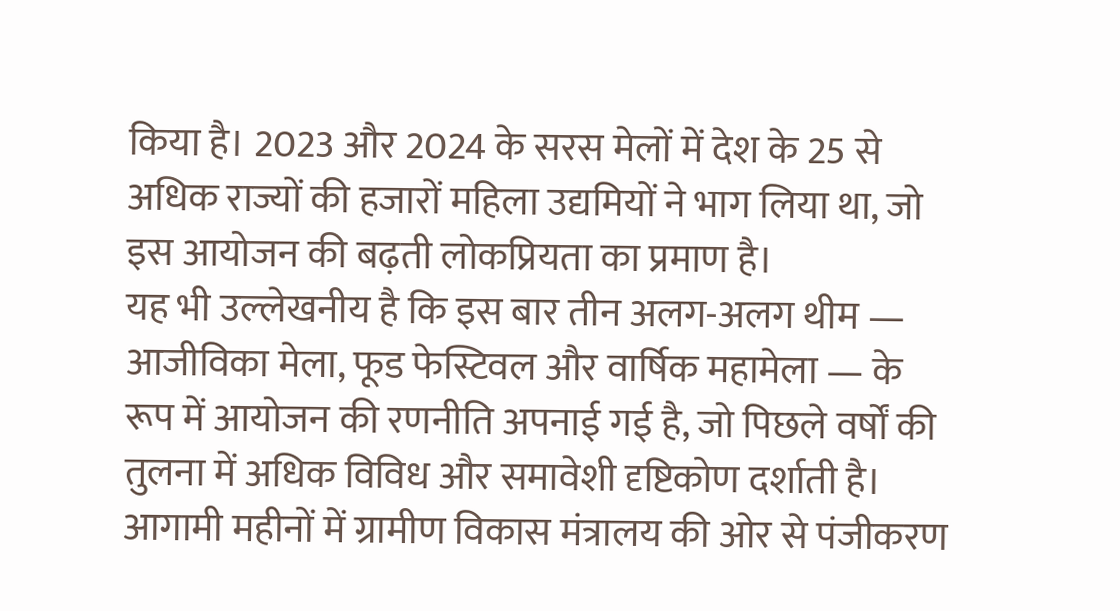किया है। 2023 और 2024 के सरस मेलों में देश के 25 से अधिक राज्यों की हजारों महिला उद्यमियों ने भाग लिया था, जो इस आयोजन की बढ़ती लोकप्रियता का प्रमाण है।
यह भी उल्लेखनीय है कि इस बार तीन अलग-अलग थीम — आजीविका मेला, फूड फेस्टिवल और वार्षिक महामेला — के रूप में आयोजन की रणनीति अपनाई गई है, जो पिछले वर्षों की तुलना में अधिक विविध और समावेशी दृष्टिकोण दर्शाती है।
आगामी महीनों में ग्रामीण विकास मंत्रालय की ओर से पंजीकरण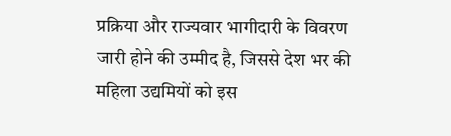प्रक्रिया और राज्यवार भागीदारी के विवरण जारी होने की उम्मीद है, जिससे देश भर की महिला उद्यमियों को इस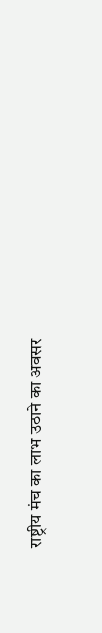राष्ट्रीय मंच का लाभ उठाने का अवसर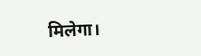मिलेगा।